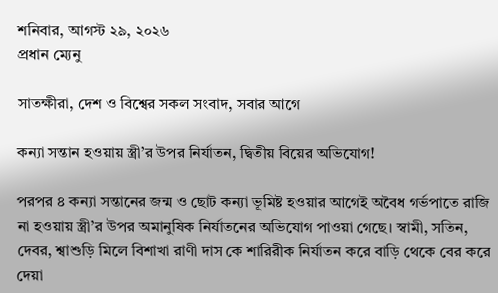শনিবার, আগস্ট ২৯, ২০২৬
প্রধান ম্যেনু

সাতক্ষীরা, দেশ ও বিশ্বের সকল সংবাদ, সবার আগে

কন্যা সন্তান হওয়ায় স্ত্রী’র উপর নির্যাতন, দ্বিতীয় বিয়ের অভিযোগ!

পরপর ৪ কন্যা সন্তানের জন্ম ও ছোট কন্যা ভূমিষ্ট হওয়ার আগেই অবৈধ গর্ভপাতে রাজি না হওয়ায় স্ত্রী’র উপর অমানুষিক নির্যাতনের অভিযোগ পাওয়া গেছে। স্বামী, সতিন, দেবর, শ্বাশুড়ি মিলে বিশাখা রাণী দাস কে শারিরীক নির্যাতন করে বাড়ি থেকে বের করে দেয়া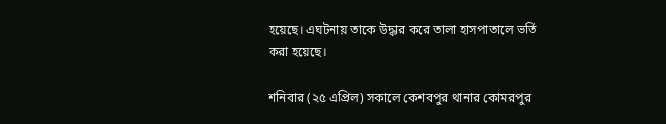হয়েছে। এঘটনায় তাকে উদ্ধার করে তালা হাসপাতালে ভর্তি করা হয়েছে।

শনিবার (২৫ এপ্রিল) সকালে কেশবপুর থানার কোমরপুর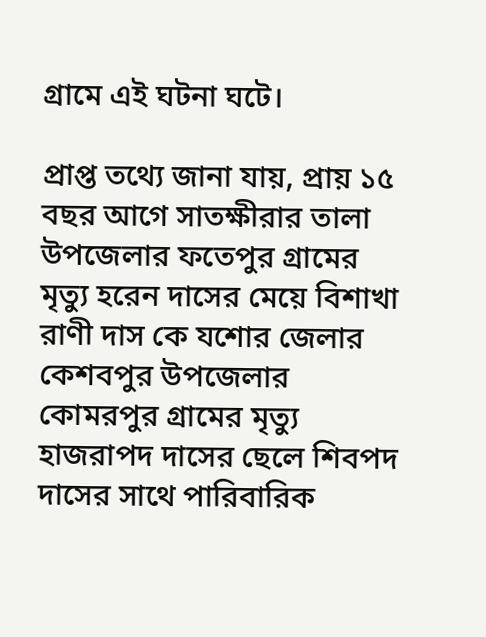গ্রামে এই ঘটনা ঘটে।

প্রাপ্ত তথ্যে জানা যায়, প্রায় ১৫ বছর আগে সাতক্ষীরার তালা উপজেলার ফতেপুর গ্রামের মৃত্যু হরেন দাসের মেয়ে বিশাখা রাণী দাস কে যশোর জেলার কেশবপুর উপজেলার কোমরপুর গ্রামের মৃত্যু হাজরাপদ দাসের ছেলে শিবপদ দাসের সাথে পারিবারিক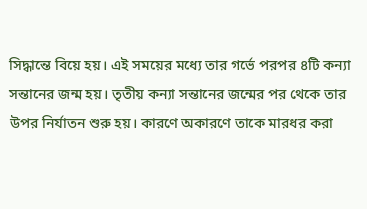সিদ্ধান্তে বিয়ে হয়। এই সময়ের মধ্যে তার গর্ভে পরপর ৪টি কন্যা সন্তানের জন্ম হয়। তৃতীয় কন্যা সন্তানের জন্মের পর থেকে তার উপর নির্যাতন শুরু হয়। কারণে অকারণে তাকে মারধর করা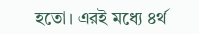হতো। এরই মধ্যে ৪র্থ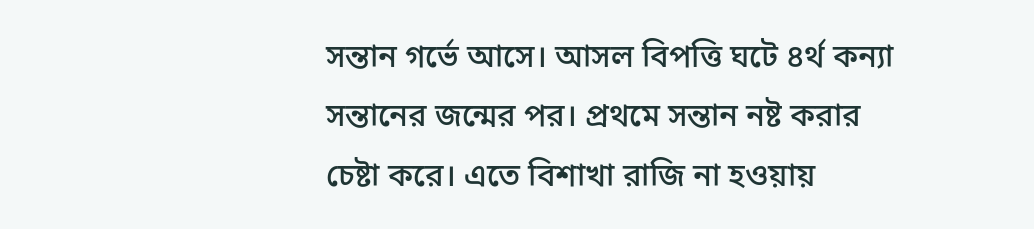সন্তান গর্ভে আসে। আসল বিপত্তি ঘটে ৪র্থ কন্যা সন্তানের জন্মের পর। প্রথমে সন্তান নষ্ট করার চেষ্টা করে। এতে বিশাখা রাজি না হওয়ায়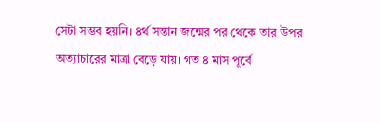সেটা সম্ভব হয়নি। ৪র্থ সন্তান জন্মের পর থেকে তার উপর অত্যাচারের মাত্রা বেড়ে যায়। গত ৪ মাস পূর্বে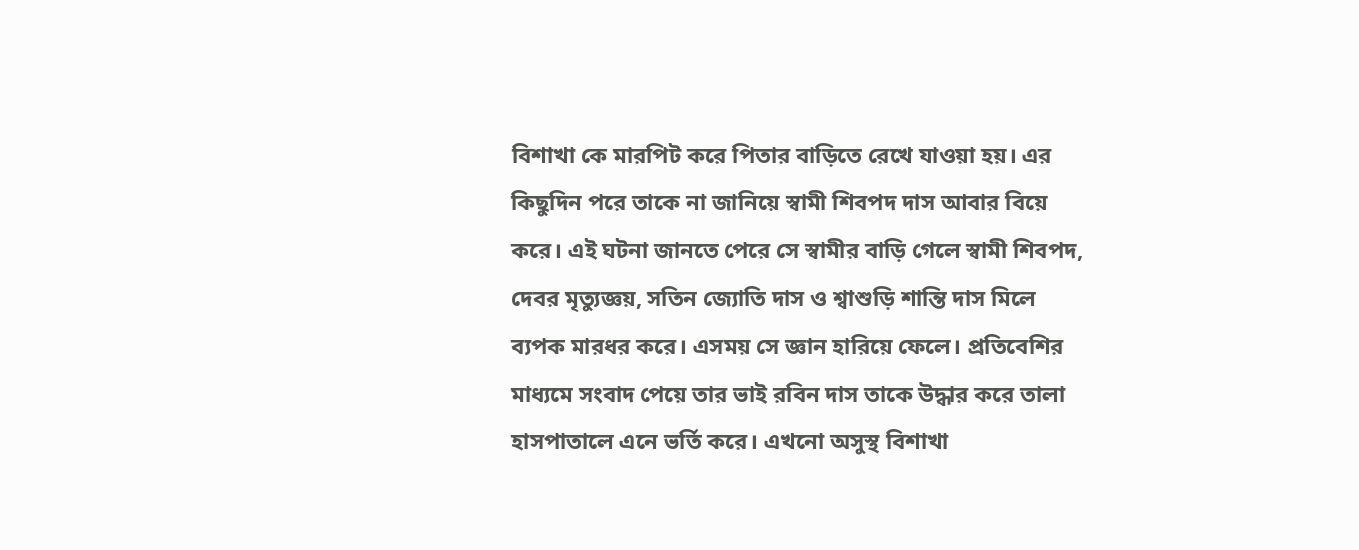বিশাখা কে মারপিট করে পিতার বাড়িতে রেখে যাওয়া হয়। এর কিছুদিন পরে তাকে না জানিয়ে স্বামী শিবপদ দাস আবার বিয়ে করে। এই ঘটনা জানতে পেরে সে স্বামীর বাড়ি গেলে স্বামী শিবপদ, দেবর মৃত্যুজ্ঞয়, সতিন জ্যোতি দাস ও শ্বাশুড়ি শান্তি দাস মিলে ব্যপক মারধর করে। এসময় সে জ্ঞান হারিয়ে ফেলে। প্রতিবেশির মাধ্যমে সংবাদ পেয়ে তার ভাই রবিন দাস তাকে উদ্ধার করে তালা হাসপাতালে এনে ভর্তি করে। এখনো অসুস্থ বিশাখা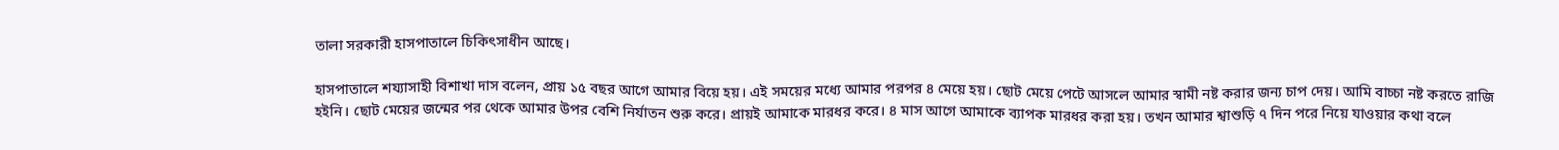তালা সরকারী হাসপাতালে চিকিৎসাধীন আছে।

হাসপাতালে শয্যাসাহী বিশাখা দাস বলেন, প্রায় ১৫ বছর আগে আমার বিয়ে হয়। এই সময়ের মধ্যে আমার পরপর ৪ মেয়ে হয়। ছোট মেয়ে পেটে আসলে আমার স্বামী নষ্ট করার জন্য চাপ দেয়। আমি বাচ্চা নষ্ট করতে রাজি হইনি। ছোট মেয়ের জন্মের পর থেকে আমার উপর বেশি নির্যাতন শুরু করে। প্রায়ই আমাকে মারধর করে। ৪ মাস আগে আমাকে ব্যাপক মারধর করা হয়। তখন আমার শ্বাশুড়ি ৭ দিন পরে নিয়ে যাওয়ার কথা বলে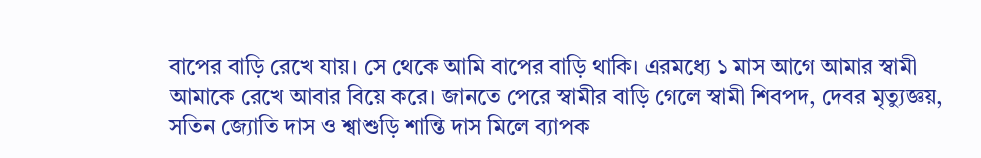বাপের বাড়ি রেখে যায়। সে থেকে আমি বাপের বাড়ি থাকি। এরমধ্যে ১ মাস আগে আমার স্বামী আমাকে রেখে আবার বিয়ে করে। জানতে পেরে স্বামীর বাড়ি গেলে স্বামী শিবপদ, দেবর মৃত্যুজ্ঞয়, সতিন জ্যোতি দাস ও শ্বাশুড়ি শান্তি দাস মিলে ব্যাপক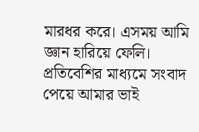মারধর করে। এসময় আমি জ্ঞান হারিয়ে ফেলি। প্রতিবেশির মাধ্যমে সংবাদ পেয়ে আমার ভাই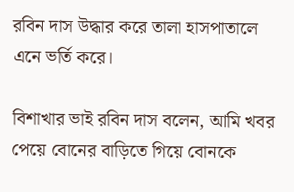রবিন দাস উদ্ধার করে তালা হাসপাতালে এনে ভর্তি করে।

বিশাখার ভাই রবিন দাস বলেন, আমি খবর পেয়ে বোনের বাড়িতে গিয়ে বোনকে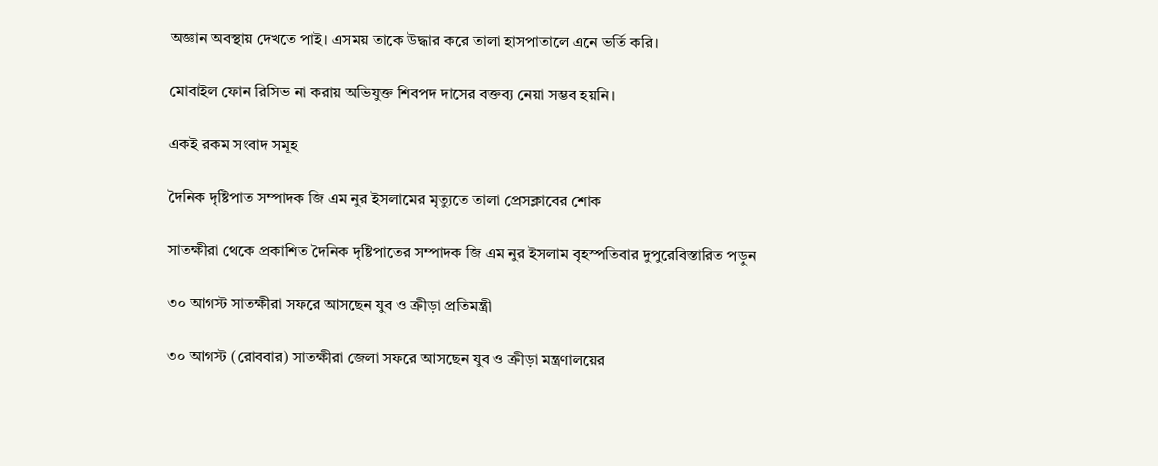অজ্ঞান অবস্থায় দেখতে পাই। এসময় তাকে উদ্ধার করে তালা হাসপাতালে এনে ভর্তি করি।

মোবাইল ফোন রিসিভ না করায় অভিযুক্ত শিবপদ দাসের বক্তব্য নেয়া সম্ভব হয়নি।

একই রকম সংবাদ সমূহ

দৈনিক দৃষ্টিপাত সম্পাদক জি এম নুর ইসলামের মৃত্যুতে তালা প্রেসক্লাবের শোক

সাতক্ষীরা থেকে প্রকাশিত দৈনিক দৃষ্টিপাতের সম্পাদক জি এম নুর ইসলাম বৃহস্পতিবার দুপুরেবিস্তারিত পড়ুন

৩০ আগস্ট সাতক্ষীরা সফরে আসছেন যুব ও ক্রীড়া প্রতিমন্ত্রী

৩০ আগস্ট (রোববার) সাতক্ষীরা জেলা সফরে আসছেন যুব ও ক্রীড়া মন্ত্রণালয়ের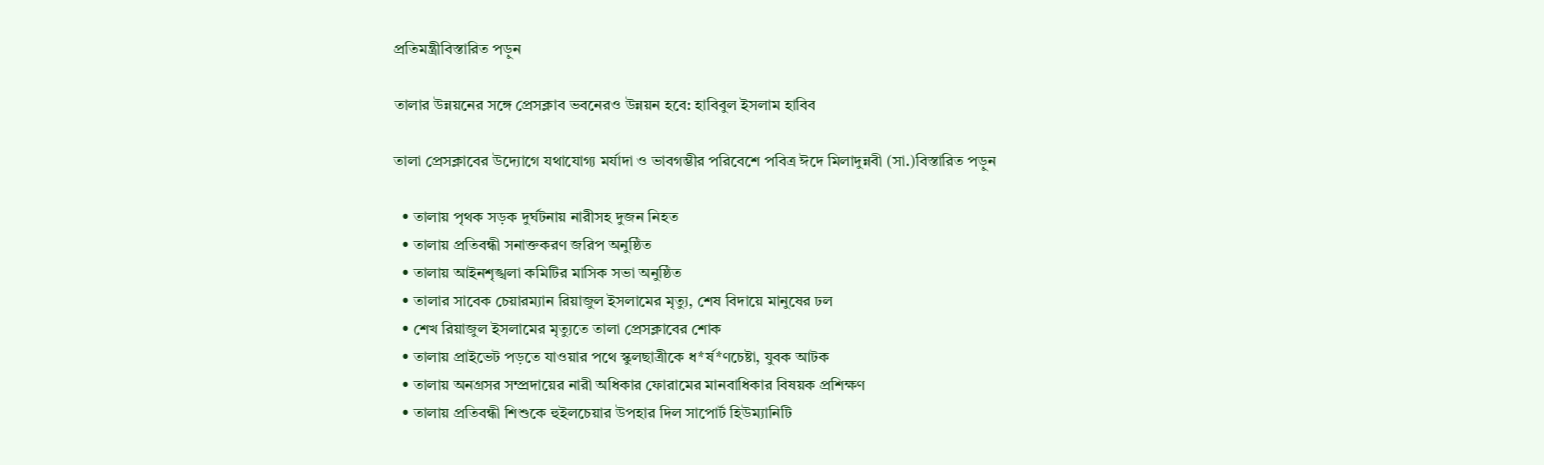প্রতিমন্ত্রীবিস্তারিত পড়ুন

তালার উন্নয়নের সঙ্গে প্রেসক্লাব ভবনেরও উন্নয়ন হবে: হাবিবুল ইসলাম হাবিব

তালা প্রেসক্লাবের উদ্যোগে যথাযোগ্য মর্যাদা ও ভাবগম্ভীর পরিবেশে পবিত্র ঈদে মিলাদুন্নবী (সা.)বিস্তারিত পড়ুন

  • তালায় পৃথক সড়ক দুর্ঘটনায় নারীসহ দুজন নিহত
  • তালায় প্রতিবন্ধী সনাক্তকরণ জরিপ অনুষ্ঠিত
  • তালায় আইনশৃঙ্খলা কমিটির মাসিক সভা অনুষ্ঠিত
  • তালার সাবেক চেয়ারম্যান রিয়াজুল ইসলামের মৃত্যু, শেষ বিদায়ে মানুষের ঢল
  • শেখ রিয়াজুল ইসলামের মৃত্যুতে তালা প্রেসক্লাবের শোক
  • তালায় প্রাইভেট পড়তে যাওয়ার পথে স্কুলছাত্রীকে ধ*র্ষ*ণচেষ্টা, যুবক আটক
  • তালায় অনগ্রসর সম্প্রদায়ের নারী অধিকার ফোরামের মানবাধিকার বিষয়ক প্রশিক্ষণ
  • তালায় প্রতিবন্ধী শিশুকে হুইলচেয়ার উপহার দিল সাপোর্ট হিউম্যানিটি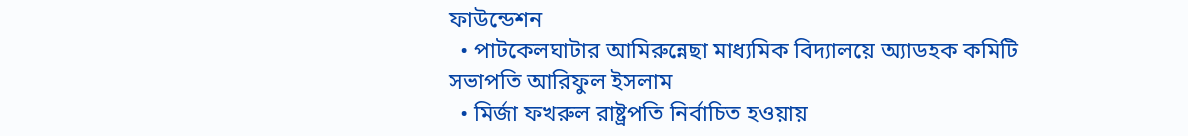ফাউন্ডেশন
  • পাটকেলঘাটার আমিরুন্নেছা মাধ্যমিক বিদ্যালয়ে অ্যাডহক কমিটি সভাপতি আরিফুল ইসলাম
  • মির্জা ফখরুল রাষ্ট্রপতি নির্বাচিত হওয়ায়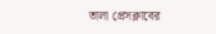তালা প্রেসক্লাবের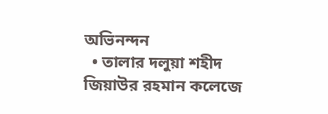অভিনন্দন
  • তালার দলুয়া শহীদ জিয়াউর রহমান কলেজে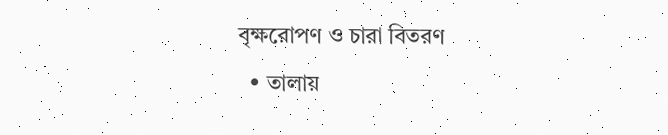বৃক্ষরোপণ ও চারা বিতরণ
  • তালায়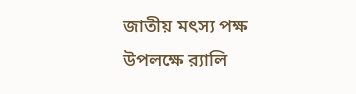জাতীয় মৎস্য পক্ষ উপলক্ষে র‍্যালি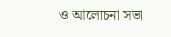ও আলোচনা সভা